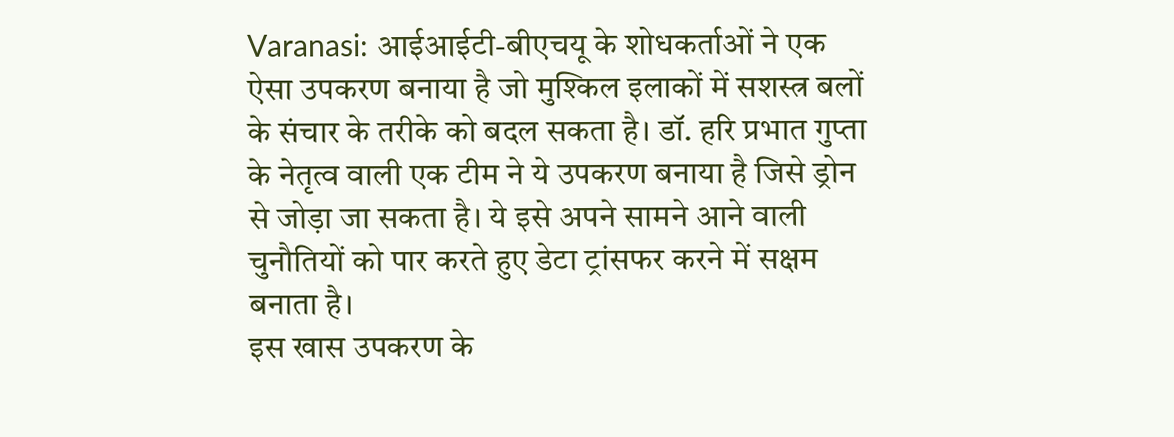Varanasi: आईआईटी-बीएचयू के शोधकर्ताओं ने एक ऐसा उपकरण बनाया है जो मुश्किल इलाकों में सशस्त्र बलों के संचार के तरीके को बदल सकता है। डॉ. हरि प्रभात गुप्ता के नेतृत्व वाली एक टीम ने ये उपकरण बनाया है जिसे ड्रोन से जोड़ा जा सकता है। ये इसे अपने सामने आने वाली चुनौतियों को पार करते हुए डेटा ट्रांसफर करने में सक्षम बनाता है।
इस खास उपकरण के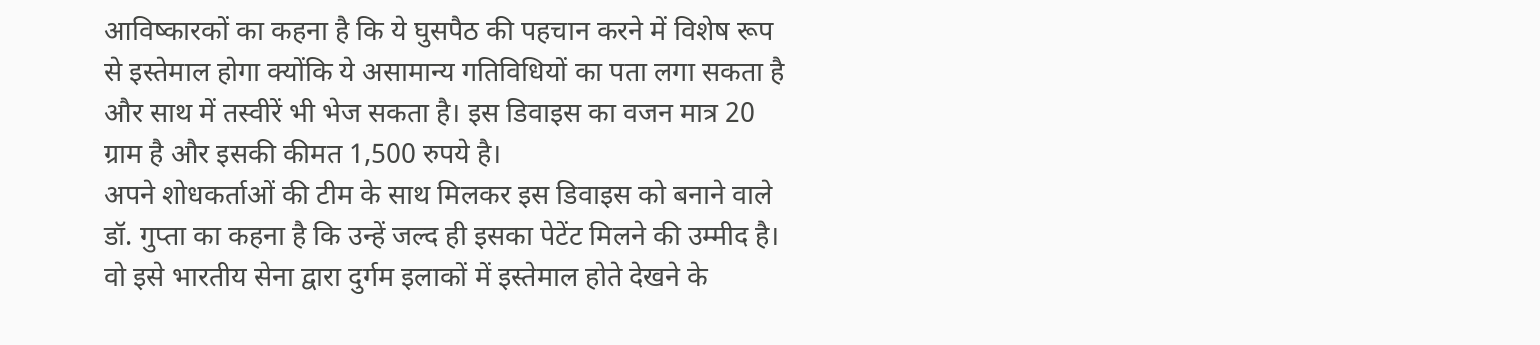आविष्कारकों का कहना है कि ये घुसपैठ की पहचान करने में विशेष रूप से इस्तेमाल होगा क्योंकि ये असामान्य गतिविधियों का पता लगा सकता है और साथ में तस्वीरें भी भेज सकता है। इस डिवाइस का वजन मात्र 20 ग्राम है और इसकी कीमत 1,500 रुपये है।
अपने शोधकर्ताओं की टीम के साथ मिलकर इस डिवाइस को बनाने वाले डॉ. गुप्ता का कहना है कि उन्हें जल्द ही इसका पेटेंट मिलने की उम्मीद है। वो इसे भारतीय सेना द्वारा दुर्गम इलाकों में इस्तेमाल होते देखने के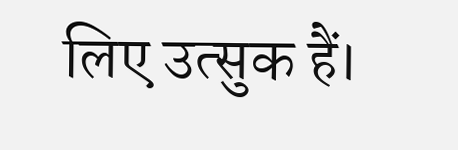लिए उत्सुक हैं।